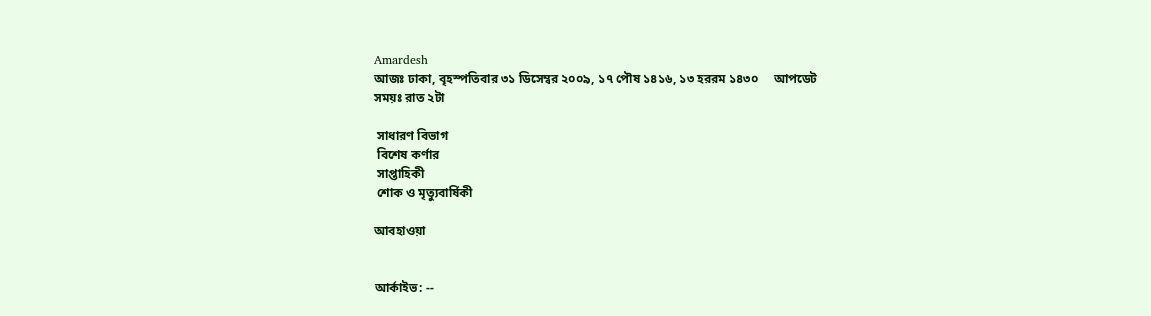Amardesh
আজঃ ঢাকা, বৃহস্পতিবার ৩১ ডিসেম্বর ২০০৯, ১৭ পৌষ ১৪১৬, ১৩ হররম ১৪৩০     আপডেট সময়ঃ রাত ২টা

 সাধারণ বিভাগ
 বিশেষ কর্ণার
 সাপ্তাহিকী
 শোক ও মৃত্যুবার্ষিকী

আবহাওয়া


আর্কাইভ: --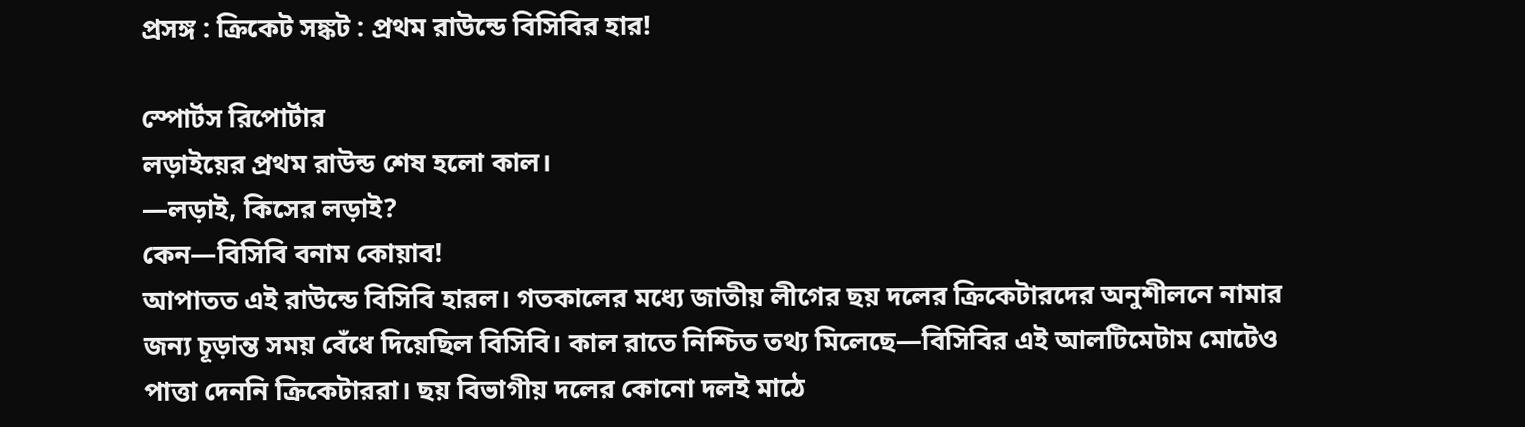প্রসঙ্গ : ক্রিকেট সঙ্কট : প্রথম রাউন্ডে বিসিবির হার!

স্পোর্টস রিপোর্টার
লড়াইয়ের প্রথম রাউন্ড শেষ হলো কাল।
—লড়াই, কিসের লড়াই?
কেন—বিসিবি বনাম কোয়াব!
আপাতত এই রাউন্ডে বিসিবি হারল। গতকালের মধ্যে জাতীয় লীগের ছয় দলের ক্রিকেটারদের অনুশীলনে নামার জন্য চূড়ান্ত সময় বেঁধে দিয়েছিল বিসিবি। কাল রাতে নিশ্চিত তথ্য মিলেছে—বিসিবির এই আলটিমেটাম মোটেও পাত্তা দেননি ক্রিকেটাররা। ছয় বিভাগীয় দলের কোনো দলই মাঠে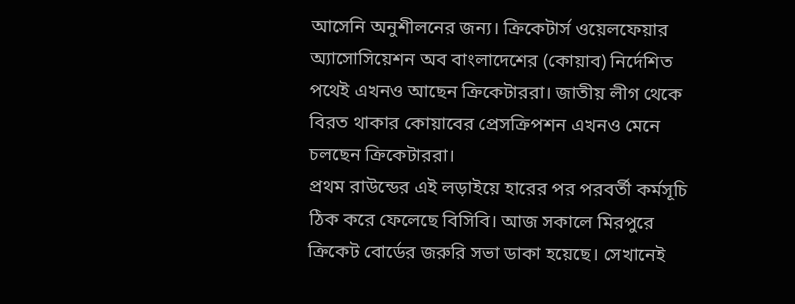আসেনি অনুশীলনের জন্য। ক্রিকেটার্স ওয়েলফেয়ার অ্যাসোসিয়েশন অব বাংলাদেশের (কোয়াব) নির্দেশিত পথেই এখনও আছেন ক্রিকেটাররা। জাতীয় লীগ থেকে বিরত থাকার কোয়াবের প্রেসক্রিপশন এখনও মেনে চলছেন ক্রিকেটাররা।
প্রথম রাউন্ডের এই লড়াইয়ে হারের পর পরবর্তী কর্মসূচি ঠিক করে ফেলেছে বিসিবি। আজ সকালে মিরপুরে ক্রিকেট বোর্ডের জরুরি সভা ডাকা হয়েছে। সেখানেই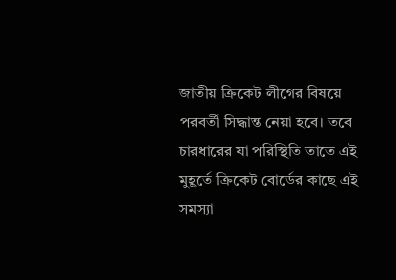জাতীয় ক্রিকেট লীগের বিষয়ে পরবর্তী সিদ্ধান্ত নেয়া হবে। তবে চারধারের যা পরিস্থিতি তাতে এই মুহূর্তে ক্রিকেট বোর্ডের কাছে এই সমস্যা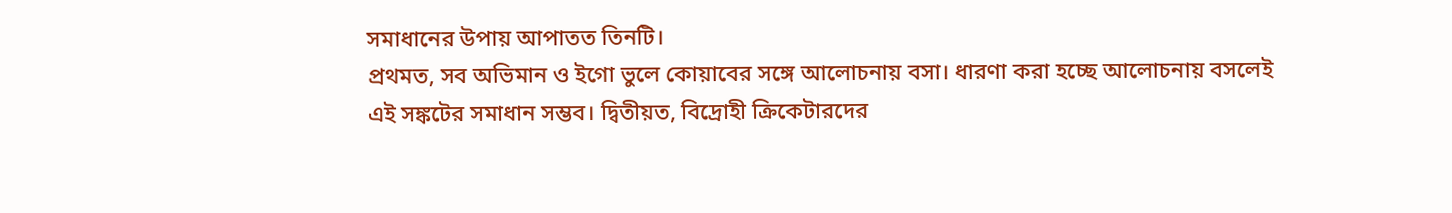সমাধানের উপায় আপাতত তিনটি।
প্রথমত, সব অভিমান ও ইগো ভুলে কোয়াবের সঙ্গে আলোচনায় বসা। ধারণা করা হচ্ছে আলোচনায় বসলেই এই সঙ্কটের সমাধান সম্ভব। দ্বিতীয়ত, বিদ্রোহী ক্রিকেটারদের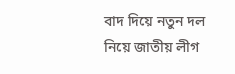বাদ দিয়ে নতুন দল নিয়ে জাতীয় লীগ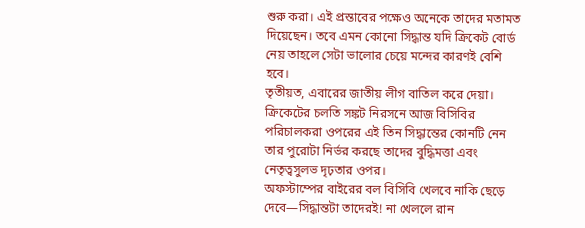শুরু করা। এই প্রস্তাবের পক্ষেও অনেকে তাদের মতামত দিয়েছেন। তবে এমন কোনো সিদ্ধান্ত যদি ক্রিকেট বোর্ড নেয় তাহলে সেটা ভালোর চেয়ে মন্দের কারণই বেশি হবে।
তৃতীয়ত, এবারের জাতীয় লীগ বাতিল করে দেয়া।
ক্রিকেটের চলতি সঙ্কট নিরসনে আজ বিসিবির পরিচালকরা ওপরের এই তিন সিদ্ধান্তের কোনটি নেন তার পুরোটা নির্ভর করছে তাদের বুদ্ধিমত্তা এবং নেতৃত্বসুলভ দৃঢ়তার ওপর।
অফস্টাম্পের বাইরের বল বিসিবি খেলবে নাকি ছেড়ে দেবে—সিদ্ধান্তটা তাদেরই! না খেললে রান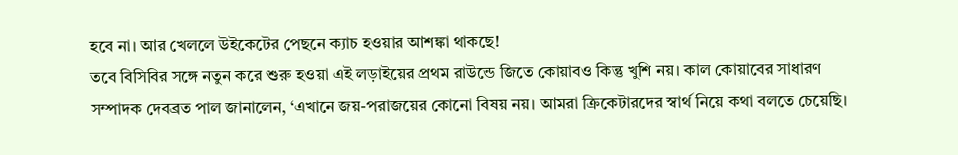হবে না। আর খেললে উইকেটের পেছনে ক্যাচ হওয়ার আশঙ্কা থাকছে!
তবে বিসিবির সঙ্গে নতুন করে শুরু হওয়া এই লড়াইয়ের প্রথম রাউন্ডে জিতে কোয়াবও কিন্তু খুশি নয়। কাল কোয়াবের সাধারণ সম্পাদক দেবব্রত পাল জানালেন, ‘এখানে জয়-পরাজয়ের কোনো বিষয় নয়। আমরা ক্রিকেটারদের স্বার্থ নিয়ে কথা বলতে চেয়েছি।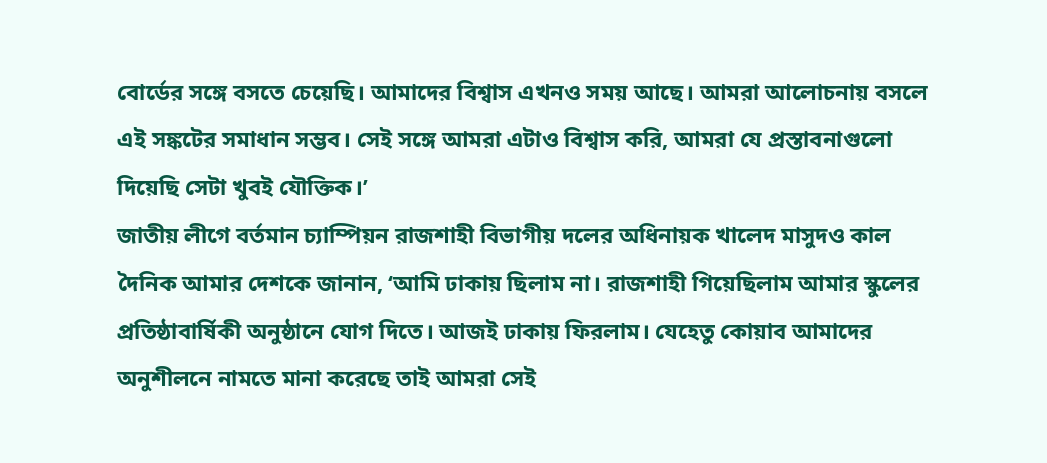বোর্ডের সঙ্গে বসতে চেয়েছি। আমাদের বিশ্বাস এখনও সময় আছে। আমরা আলোচনায় বসলে এই সঙ্কটের সমাধান সম্ভব। সেই সঙ্গে আমরা এটাও বিশ্বাস করি, আমরা যে প্রস্তাবনাগুলো দিয়েছি সেটা খুবই যৌক্তিক।’
জাতীয় লীগে বর্তমান চ্যাম্পিয়ন রাজশাহী বিভাগীয় দলের অধিনায়ক খালেদ মাসুদও কাল দৈনিক আমার দেশকে জানান, ‘আমি ঢাকায় ছিলাম না। রাজশাহী গিয়েছিলাম আমার স্কুলের প্রতিষ্ঠাবার্ষিকী অনুষ্ঠানে যোগ দিতে। আজই ঢাকায় ফিরলাম। যেহেতু কোয়াব আমাদের অনুশীলনে নামতে মানা করেছে তাই আমরা সেই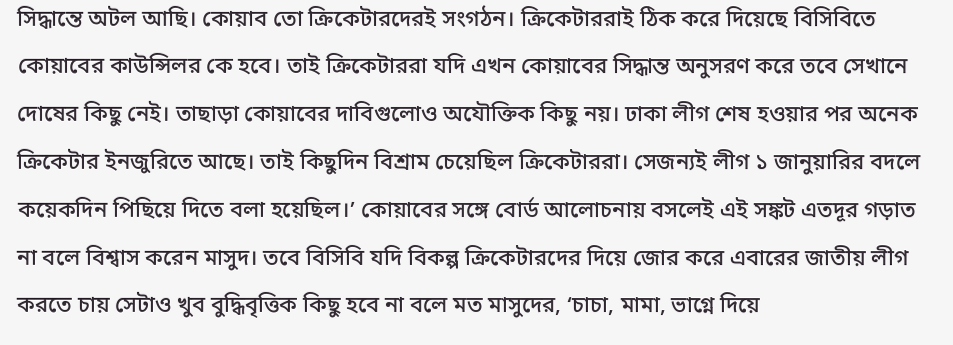সিদ্ধান্তে অটল আছি। কোয়াব তো ক্রিকেটারদেরই সংগঠন। ক্রিকেটাররাই ঠিক করে দিয়েছে বিসিবিতে কোয়াবের কাউন্সিলর কে হবে। তাই ক্রিকেটাররা যদি এখন কোয়াবের সিদ্ধান্ত অনুসরণ করে তবে সেখানে দোষের কিছু নেই। তাছাড়া কোয়াবের দাবিগুলোও অযৌক্তিক কিছু নয়। ঢাকা লীগ শেষ হওয়ার পর অনেক ক্রিকেটার ইনজুরিতে আছে। তাই কিছুদিন বিশ্রাম চেয়েছিল ক্রিকেটাররা। সেজন্যই লীগ ১ জানুয়ারির বদলে কয়েকদিন পিছিয়ে দিতে বলা হয়েছিল।’ কোয়াবের সঙ্গে বোর্ড আলোচনায় বসলেই এই সঙ্কট এতদূর গড়াত না বলে বিশ্বাস করেন মাসুদ। তবে বিসিবি যদি বিকল্প ক্রিকেটারদের দিয়ে জোর করে এবারের জাতীয় লীগ করতে চায় সেটাও খুব বুদ্ধিবৃত্তিক কিছু হবে না বলে মত মাসুদের, ‘চাচা, মামা, ভাগ্নে দিয়ে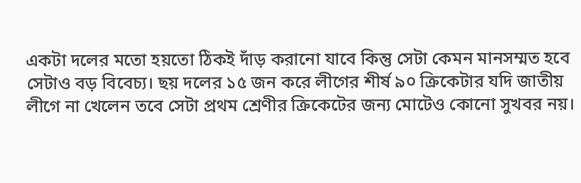একটা দলের মতো হয়তো ঠিকই দাঁড় করানো যাবে কিন্তু সেটা কেমন মানসম্মত হবে সেটাও বড় বিবেচ্য। ছয় দলের ১৫ জন করে লীগের শীর্ষ ৯০ ক্রিকেটার যদি জাতীয় লীগে না খেলেন তবে সেটা প্রথম শ্রেণীর ক্রিকেটের জন্য মোটেও কোনো সুখবর নয়।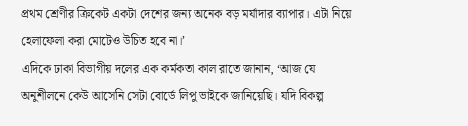প্রথম শ্রেণীর ক্রিকেট একটা দেশের জন্য অনেক বড় মর্যাদার ব্যাপার। এটা নিয়ে হেলাফেলা করা মোটেও উচিত হবে না।’
এদিকে ঢাকা বিভাগীয় দলের এক কর্মকতা কাল রাতে জানান, ‘আজ যে অনুশীলনে কেউ আসেনি সেটা বোর্ডে লিপু ভাইকে জানিয়েছি। যদি বিকল্প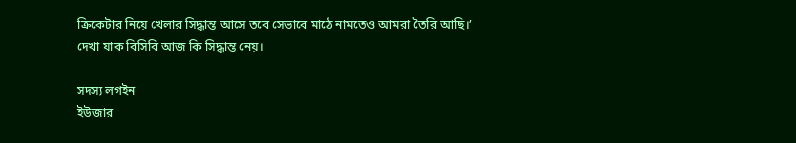ক্রিকেটার নিয়ে খেলার সিদ্ধান্ত আসে তবে সেভাবে মাঠে নামতেও আমরা তৈরি আছি।’
দেখা যাক বিসিবি আজ কি সিদ্ধান্ত নেয়।

সদস্য লগইন
ইউজার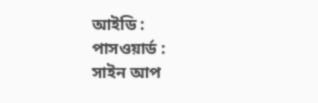আইডি :
পাসওয়ার্ড :
সাইন আপ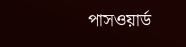পাসওয়ার্ড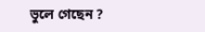ভুলে গেছেন ?